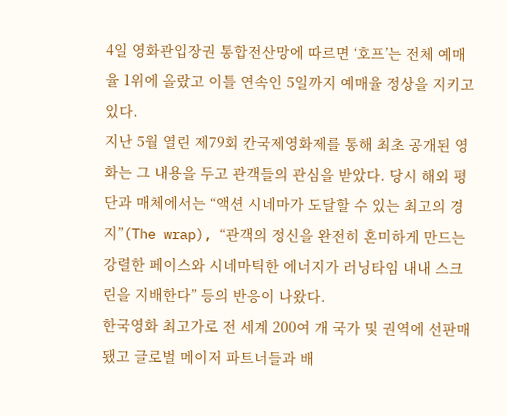4일 영화관입장권 통합전산망에 따르면 ‘호프’는 전체 예매율 1위에 올랐고 이틀 연속인 5일까지 예매율 정상을 지키고 있다.
지난 5월 열린 제79회 칸국제영화제를 통해 최초 공개된 영화는 그 내용을 두고 관객들의 관심을 받았다. 당시 해외 평단과 매체에서는 “액션 시네마가 도달할 수 있는 최고의 경지”(The wrap), “관객의 정신을 완전히 혼미하게 만드는 강렬한 페이스와 시네마틱한 에너지가 러닝타임 내내 스크린을 지배한다” 등의 반응이 나왔다.
한국영화 최고가로 전 세계 200여 개 국가 및 권역에 선판매됐고 글로벌 메이저 파트너들과 배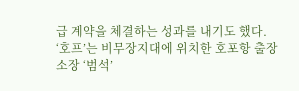급 계약을 체결하는 성과를 내기도 했다.
‘호프’는 비무장지대에 위치한 호포항 출장소장 ‘범석’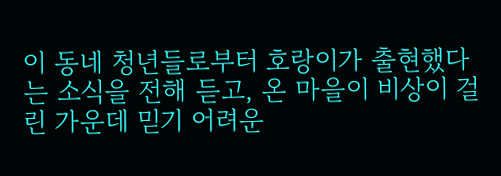이 동네 청년들로부터 호랑이가 출현했다는 소식을 전해 듣고, 온 마을이 비상이 걸린 가운데 믿기 어려운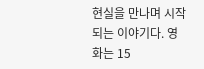현실을 만나며 시작되는 이야기다. 영화는 15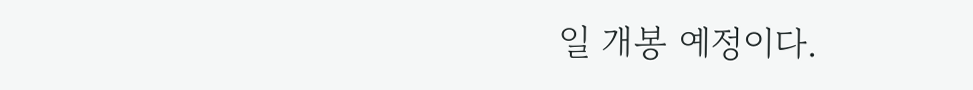일 개봉 예정이다.